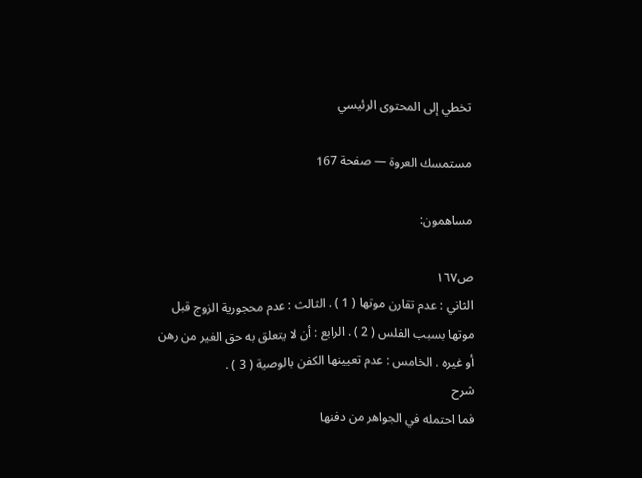تخطي إلى المحتوى الرئيسي

مستمسك العروة — صفحة 167

مساهمون:

ص١٦٧
الثاني : عدم تقارن موتها ( 1 ) . الثالث : عدم محجورية الزوج قبل موتها بسبب الفلس ( 2 ) . الرابع : أن لا يتعلق به حق الغير من رهن أو غيره . الخامس : عدم تعيينها الكفن بالوصية ( 3 ) .
شرح
فما احتمله في الجواهر من دفنها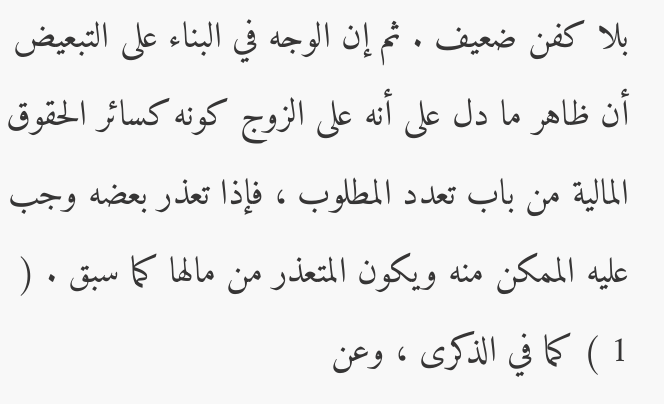بلا كفن ضعيف . ثم إن الوجه في البناء على التبعيض أن ظاهر ما دل على أنه على الزوج كونه كسائر الحقوق المالية من باب تعدد المطلوب ، فإذا تعذر بعضه وجب عليه الممكن منه ويكون المتعذر من مالها كما سبق . ( 1 ) كما في الذكرى ، وعن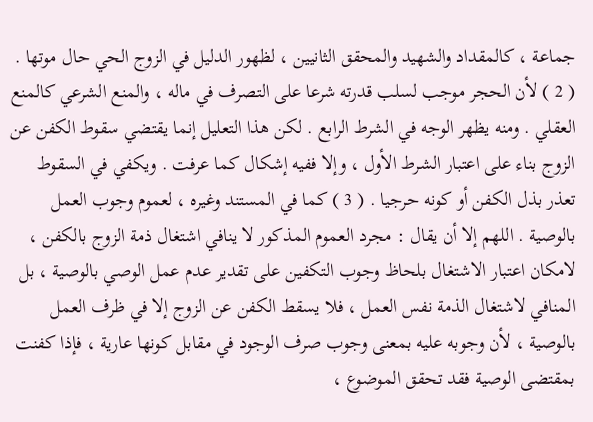جماعة ، كالمقداد والشهيد والمحقق الثانيين ، لظهور الدليل في الزوج الحي حال موتها . ( 2 ) لأن الحجر موجب لسلب قدرته شرعا على التصرف في ماله ، والمنع الشرعي كالمنع العقلي . ومنه يظهر الوجه في الشرط الرابع . لكن هذا التعليل إنما يقتضي سقوط الكفن عن الزوج بناء على اعتبار الشرط الأول ، وإلا ففيه إشكال كما عرفت . ويكفي في السقوط تعذر بذل الكفن أو كونه حرجيا . ( 3 ) كما في المستند وغيره ، لعموم وجوب العمل بالوصية . اللهم إلا أن يقال : مجرد العموم المذكور لا ينافي اشتغال ذمة الزوج بالكفن ، لامكان اعتبار الاشتغال بلحاظ وجوب التكفين على تقدير عدم عمل الوصي بالوصية ، بل المنافي لاشتغال الذمة نفس العمل ، فلا يسقط الكفن عن الزوج إلا في ظرف العمل بالوصية ، لأن وجوبه عليه بمعنى وجوب صرف الوجود في مقابل كونها عارية ، فإذا كفنت بمقتضى الوصية فقد تحقق الموضوع ،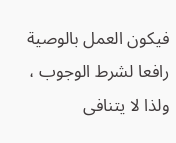فيكون العمل بالوصية رافعا لشرط الوجوب ، ولذا لا يتنافى